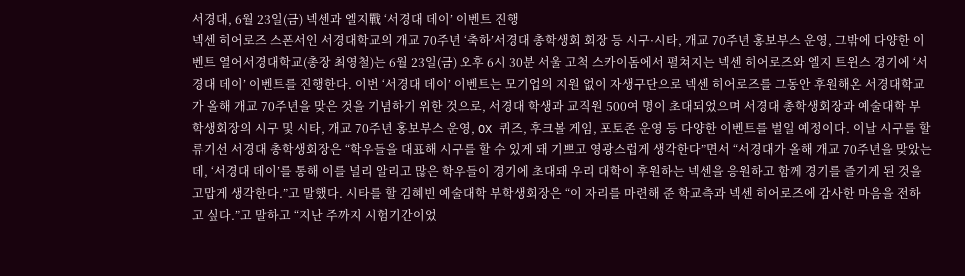서경대, 6월 23일(금) 넥센과 엘지戰 ‘서경대 데이’ 이벤트 진행
넥센 히어로즈 스폰서인 서경대학교의 개교 70주년 ‘축하’서경대 총학생회 회장 등 시구·시타, 개교 70주년 홍보부스 운영, 그밖에 다양한 이벤트 열어서경대학교(총장 최영철)는 6월 23일(금) 오후 6시 30분 서울 고척 스카이돔에서 펼쳐지는 넥센 히어로즈와 엘지 트윈스 경기에 ‘서경대 데이’ 이벤트를 진행한다. 이번 ‘서경대 데이’ 이벤트는 모기업의 지원 없이 자생구단으로 넥센 히어로즈를 그동안 후원해온 서경대학교가 올해 개교 70주년을 맞은 것을 기념하기 위한 것으로, 서경대 학생과 교직원 500여 명이 초대되었으며 서경대 총학생회장과 예술대학 부학생회장의 시구 및 시타, 개교 70주년 홍보부스 운영, OX 퀴즈, 후크볼 게임, 포토존 운영 등 다양한 이벤트를 벌일 예정이다. 이날 시구를 할 류기선 서경대 총학생회장은 “학우들을 대표해 시구를 할 수 있게 돼 기쁘고 영광스럽게 생각한다”면서 “서경대가 올해 개교 70주년을 맞았는데, ‘서경대 데이’를 통해 이를 널리 알리고 많은 학우들이 경기에 초대돼 우리 대학이 후원하는 넥센을 응원하고 함께 경기를 즐기게 된 것을 고맙게 생각한다.”고 말했다. 시타를 할 김혜빈 예술대학 부학생회장은 “이 자리를 마련해 준 학교측과 넥센 히어로즈에 감사한 마음을 전하고 싶다.”고 말하고 “지난 주까지 시험기간이었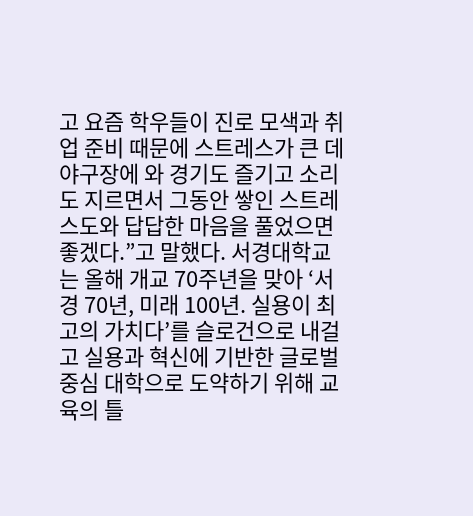고 요즘 학우들이 진로 모색과 취업 준비 때문에 스트레스가 큰 데 야구장에 와 경기도 즐기고 소리도 지르면서 그동안 쌓인 스트레스도와 답답한 마음을 풀었으면 좋겠다.”고 말했다. 서경대학교는 올해 개교 70주년을 맞아 ‘서경 70년, 미래 100년. 실용이 최고의 가치다’를 슬로건으로 내걸고 실용과 혁신에 기반한 글로벌 중심 대학으로 도약하기 위해 교육의 틀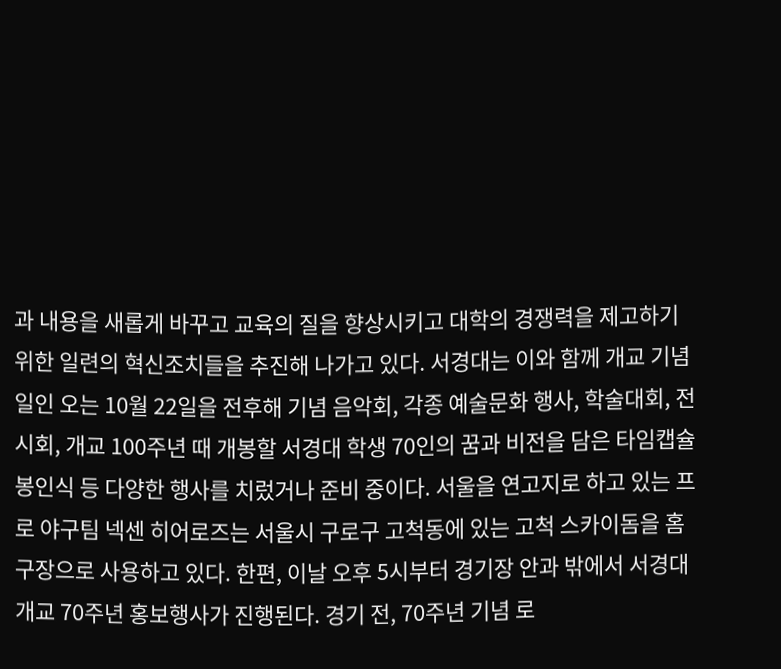과 내용을 새롭게 바꾸고 교육의 질을 향상시키고 대학의 경쟁력을 제고하기 위한 일련의 혁신조치들을 추진해 나가고 있다. 서경대는 이와 함께 개교 기념일인 오는 10월 22일을 전후해 기념 음악회, 각종 예술문화 행사, 학술대회, 전시회, 개교 100주년 때 개봉할 서경대 학생 70인의 꿈과 비전을 담은 타임캡슐 봉인식 등 다양한 행사를 치렀거나 준비 중이다. 서울을 연고지로 하고 있는 프로 야구팀 넥센 히어로즈는 서울시 구로구 고척동에 있는 고척 스카이돔을 홈 구장으로 사용하고 있다. 한편, 이날 오후 5시부터 경기장 안과 밖에서 서경대 개교 70주년 홍보행사가 진행된다. 경기 전, 70주년 기념 로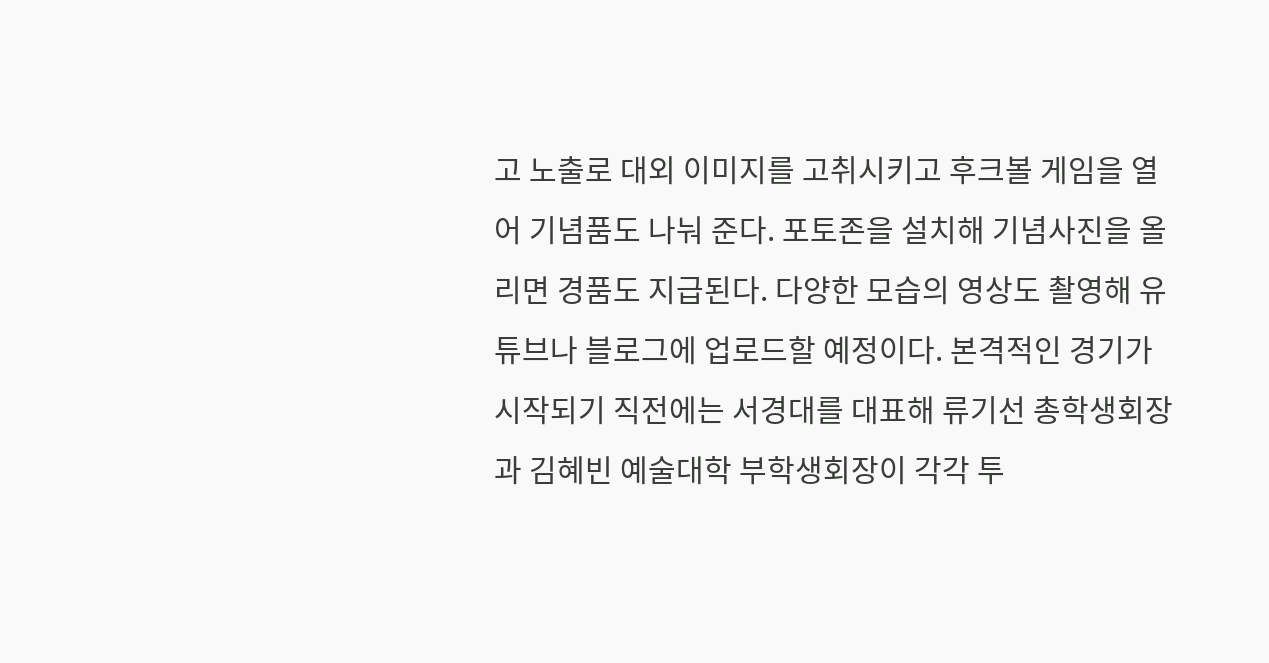고 노출로 대외 이미지를 고취시키고 후크볼 게임을 열어 기념품도 나눠 준다. 포토존을 설치해 기념사진을 올리면 경품도 지급된다. 다양한 모습의 영상도 촬영해 유튜브나 블로그에 업로드할 예정이다. 본격적인 경기가 시작되기 직전에는 서경대를 대표해 류기선 총학생회장과 김혜빈 예술대학 부학생회장이 각각 투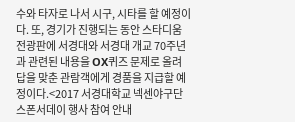수와 타자로 나서 시구, 시타를 할 예정이다. 또, 경기가 진행되는 동안 스타디움 전광판에 서경대와 서경대 개교 70주년과 관련된 내용을 OX퀴즈 문제로 올려 답을 맞춘 관람객에게 경품을 지급할 예정이다.<2017 서경대학교 넥센야구단 스폰서데이 행사 참여 안내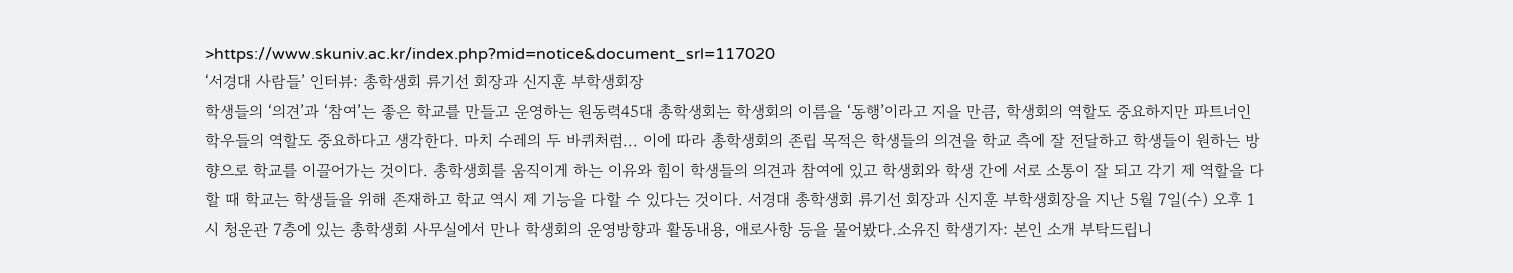>https://www.skuniv.ac.kr/index.php?mid=notice&document_srl=117020
‘서경대 사람들’ 인터뷰: 총학생회 류기선 회장과 신지훈 부학생회장
학생들의 ‘의견’과 ‘참여’는 좋은 학교를 만들고 운영하는 원동력45대 총학생회는 학생회의 이름을 ‘동행’이라고 지을 만큼, 학생회의 역할도 중요하지만 파트너인 학우들의 역할도 중요하다고 생각한다. 마치 수레의 두 바퀴처럼... 이에 따라 총학생회의 존립 목적은 학생들의 의견을 학교 측에 잘 전달하고 학생들이 원하는 방향으로 학교를 이끌어가는 것이다. 총학생회를 움직이게 하는 이유와 힘이 학생들의 의견과 참여에 있고 학생회와 학생 간에 서로 소통이 잘 되고 각기 제 역할을 다할 때 학교는 학생들을 위해 존재하고 학교 역시 제 기능을 다할 수 있다는 것이다. 서경대 총학생회 류기선 회장과 신지훈 부학생회장을 지난 5월 7일(수) 오후 1시 청운관 7층에 있는 총학생회 사무실에서 만나 학생회의 운영방향과 활동내용, 애로사항 등을 물어봤다.소유진 학생기자: 본인 소개 부탁드립니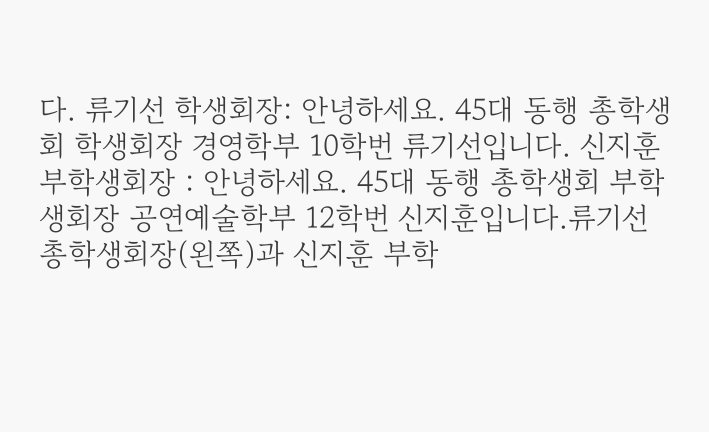다. 류기선 학생회장: 안녕하세요. 45대 동행 총학생회 학생회장 경영학부 10학번 류기선입니다. 신지훈 부학생회장 : 안녕하세요. 45대 동행 총학생회 부학생회장 공연예술학부 12학번 신지훈입니다.류기선 총학생회장(왼쪽)과 신지훈 부학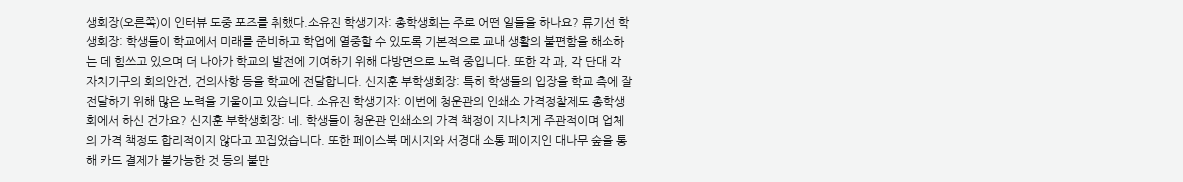생회장(오른쪽)이 인터뷰 도중 포즈를 취했다.소유진 학생기자: 총학생회는 주로 어떤 일들을 하나요? 류기선 학생회장: 학생들이 학교에서 미래를 준비하고 학업에 열중할 수 있도록 기본적으로 교내 생활의 불편함을 해소하는 데 힘쓰고 있으며 더 나아가 학교의 발전에 기여하기 위해 다방면으로 노력 중입니다. 또한 각 과, 각 단대 각 자치기구의 회의안건, 건의사항 등을 학교에 전달합니다. 신지훈 부학생회장: 특히 학생들의 입장을 학교 측에 잘 전달하기 위해 많은 노력을 기울이고 있습니다. 소유진 학생기자: 이번에 청운관의 인쇄소 가격정찰제도 총학생회에서 하신 건가요? 신지훈 부학생회장: 네. 학생들이 청운관 인쇄소의 가격 책정이 지나치게 주관적이며 업체의 가격 책정도 합리적이지 않다고 꼬집었습니다. 또한 페이스북 메시지와 서경대 소통 페이지인 대나무 숲을 통해 카드 결제가 불가능한 것 등의 불만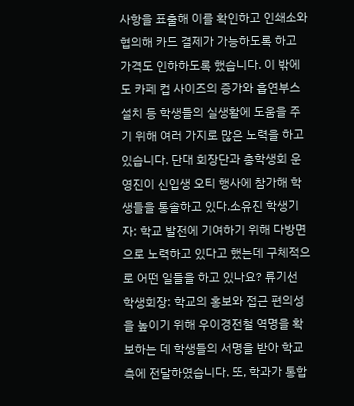사항을 표출해 이를 확인하고 인쇄소와 협의해 카드 결제가 가능하도록 하고 가격도 인하하도록 했습니다. 이 밖에도 카페 컵 사이즈의 증가와 흡연부스 설치 등 학생들의 실생활에 도움을 주기 위해 여러 가지로 많은 노력을 하고 있습니다. 단대 회장단과 총학생회 운영진이 신입생 오티 행사에 참가해 학생들을 통솔하고 있다.소유진 학생기자: 학교 발전에 기여하기 위해 다방면으로 노력하고 있다고 했는데 구체적으로 어떤 일들을 하고 있나요? 류기선 학생회장: 학교의 홍보와 접근 편의성을 높이기 위해 우이경전철 역명을 확보하는 데 학생들의 서명을 받아 학교 측에 전달하였습니다. 또, 학과가 통합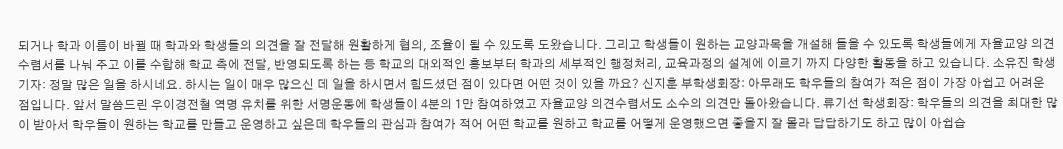되거나 학과 이름이 바뀔 때 학과와 학생들의 의견을 잘 전달해 원활하게 협의, 조율이 될 수 있도록 도왔습니다. 그리고 학생들이 원하는 교양과목을 개설해 들을 수 있도록 학생들에게 자율교양 의견수렴서를 나눠 주고 이를 수합해 학교 측에 전달, 반영되도록 하는 등 학교의 대외적인 홍보부터 학과의 세부적인 행정처리, 교육과정의 설계에 이르기 까지 다양한 활동을 하고 있습니다. 소유진 학생기자: 정말 많은 일을 하시네요. 하시는 일이 매우 많으신 데 일을 하시면서 힘드셨던 점이 있다면 어떤 것이 있을 까요? 신지훈 부학생회장: 아무래도 학우들의 참여가 적은 점이 가장 아쉽고 어려운 점입니다. 앞서 말씀드린 우이경전철 역명 유치를 위한 서명운동에 학생들이 4분의 1만 참여하였고 자율교양 의견수렴서도 소수의 의견만 돌아왔습니다. 류기선 학생회장: 학우들의 의견을 최대한 많이 받아서 학우들이 원하는 학교를 만들고 운영하고 싶은데 학우들의 관심과 참여가 적어 어떤 학교를 원하고 학교를 어떻게 운영했으면 좋을지 잘 몰라 답답하기도 하고 많이 아쉽습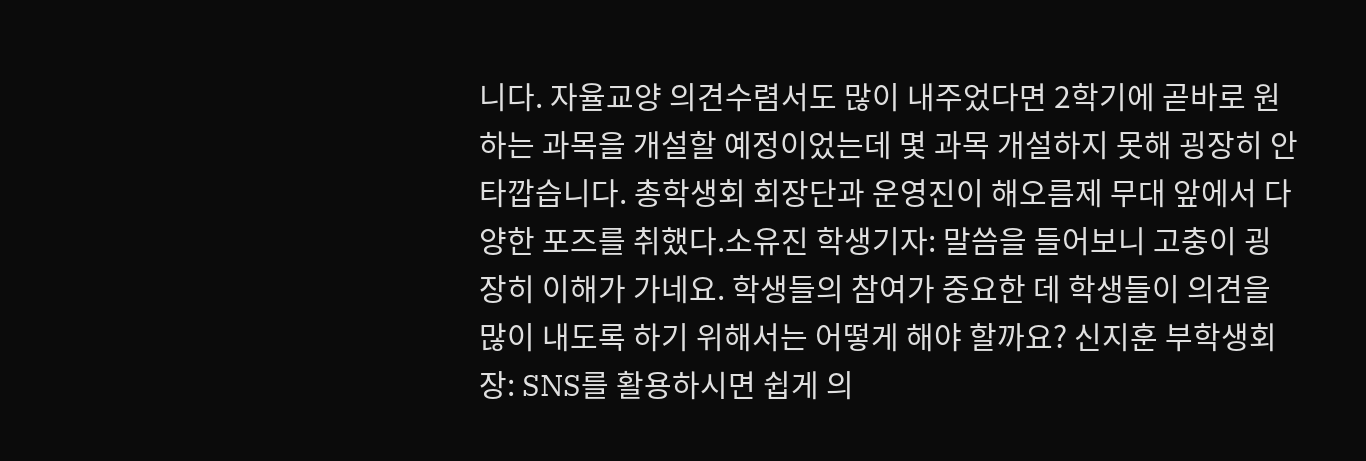니다. 자율교양 의견수렴서도 많이 내주었다면 2학기에 곧바로 원하는 과목을 개설할 예정이었는데 몇 과목 개설하지 못해 굉장히 안타깝습니다. 총학생회 회장단과 운영진이 해오름제 무대 앞에서 다양한 포즈를 취했다.소유진 학생기자: 말씀을 들어보니 고충이 굉장히 이해가 가네요. 학생들의 참여가 중요한 데 학생들이 의견을 많이 내도록 하기 위해서는 어떻게 해야 할까요? 신지훈 부학생회장: SNS를 활용하시면 쉽게 의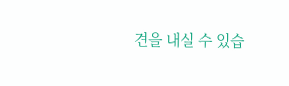견을 내실 수 있습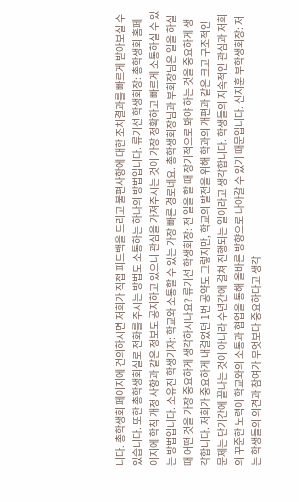니다. 총학생회 페이지에 건의하시면 저희가 직접 피드백을 드리고 불편사항에 대한 조치결과를 빠르게 받아보실 수 있습니다. 또한 총학생회실로 전화를 주시는 방법도 소통하는 하나의 방법입니다. 류기선 학생회장: 총학생회 홈페이지에 학칙 개정 사항과 같은 정보도 공지하고 있으니 관심을 가져주시는 것이 가장 정확하고 빠르게 소통하실 수 있는 방법입니다. 소유진 학생기자: 학교와 소통할 수 있는 가장 빠른 경로네요. 총학생회장님과 부회장님은 일을 하실 때 어떤 것을 가장 중요하게 생각하시나요? 류기선 학생회장: 전 일을 할 때 장기적으로 봐야 하는 것을 중요하게 생각합니다. 저희가 중요하게 내걸었던 1번 공약도 그렇지만, 학교의 발전을 위해 학과의 개편과 같은 크고 구조적인 문제는 단기간에 끝나는 것이 아니라 수년간에 걸쳐 진행되는 일이라고 생각합니다. 학생들의 지속적인 관심과 저희의 꾸준한 노력이 학교와의 소통과 협업을 통해 올바른 방향으로 나아갈 수 있기 때문입니다. 신지훈 부학생회장: 저는 학생들의 의견과 참여가 무엇보다 중요하다고 생각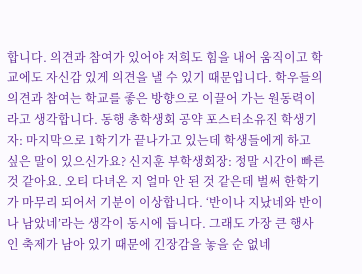합니다. 의견과 참여가 있어야 저희도 힘을 내어 움직이고 학교에도 자신감 있게 의견을 낼 수 있기 때문입니다. 학우들의 의견과 참여는 학교를 좋은 방향으로 이끌어 가는 원동력이라고 생각합니다. 동행 총학생회 공약 포스터소유진 학생기자: 마지막으로 1학기가 끝나가고 있는데 학생들에게 하고 싶은 말이 있으신가요? 신지훈 부학생회장: 정말 시간이 빠른 것 같아요. 오티 다녀온 지 얼마 안 된 것 같은데 벌써 한학기가 마무리 되어서 기분이 이상합니다. ‘반이나 지났네와 반이나 남았네’라는 생각이 동시에 듭니다. 그래도 가장 큰 행사인 축제가 남아 있기 때문에 긴장감을 놓을 순 없네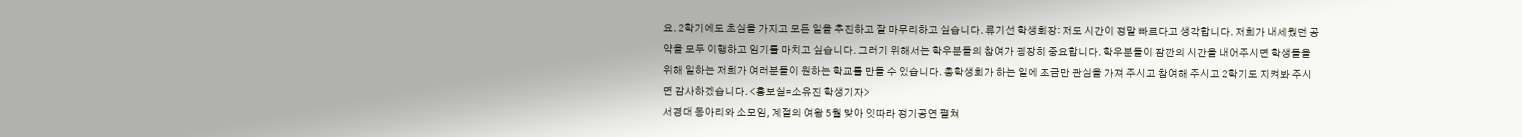요. 2학기에도 초심을 가지고 모든 일을 추진하고 잘 마무리하고 싶습니다. 류기선 학생회장: 저도 시간이 정말 빠르다고 생각합니다. 저희가 내세웠던 공약을 모두 이행하고 임기를 마치고 싶습니다. 그러기 위해서는 학우분들의 참여가 굉장히 중요합니다. 학우분들이 잠깐의 시간을 내어주시면 학생들을 위해 일하는 저희가 여러분들이 원하는 학교를 만들 수 있습니다. 총학생회가 하는 일에 조금만 관심을 가져 주시고 참여해 주시고 2학기도 지켜봐 주시면 감사하겠습니다. <홍보실=소유진 학생기자>
서경대 동아리와 소모임, 계절의 여왕 5월 맞아 잇따라 정기공연 펼쳐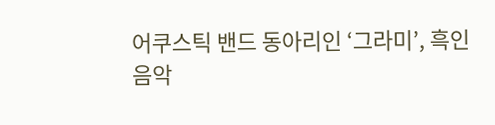어쿠스틱 밴드 동아리인 ‘그라미’, 흑인음악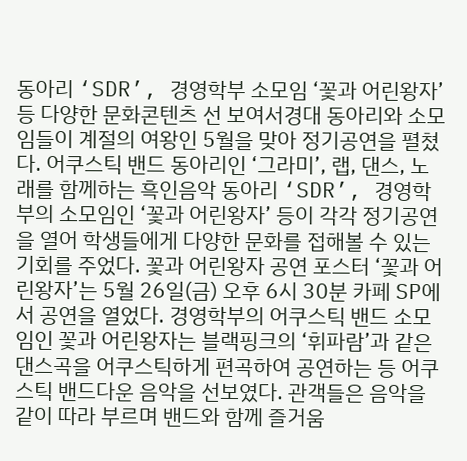동아리 ‘SDR’, 경영학부 소모임 ‘꽃과 어린왕자’ 등 다양한 문화콘텐츠 선 보여서경대 동아리와 소모임들이 계절의 여왕인 5월을 맞아 정기공연을 펼쳤다. 어쿠스틱 밴드 동아리인 ‘그라미’, 랩, 댄스, 노래를 함께하는 흑인음악 동아리 ‘SDR’, 경영학부의 소모임인 ‘꽃과 어린왕자’ 등이 각각 정기공연을 열어 학생들에게 다양한 문화를 접해볼 수 있는 기회를 주었다. 꽃과 어린왕자 공연 포스터 ‘꽃과 어린왕자’는 5월 26일(금) 오후 6시 30분 카페 SP에서 공연을 열었다. 경영학부의 어쿠스틱 밴드 소모임인 꽃과 어린왕자는 블랙핑크의 ‘휘파람’과 같은 댄스곡을 어쿠스틱하게 편곡하여 공연하는 등 어쿠스틱 밴드다운 음악을 선보였다. 관객들은 음악을 같이 따라 부르며 밴드와 함께 즐거움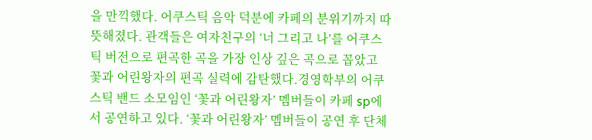을 만끽했다. 어쿠스틱 음악 덕분에 카페의 분위기까지 따뜻해졌다. 관객들은 여자친구의 ‘너 그리고 나’를 어쿠스틱 버전으로 편곡한 곡을 가장 인상 깊은 곡으로 꼽았고 꽃과 어린왕자의 편곡 실력에 감탄했다.경영학부의 어쿠스틱 밴드 소모임인 ‘꽃과 어린왕자’ 멤버들이 카페 sp에서 공연하고 있다. ‘꽃과 어린왕자’ 멤버들이 공연 후 단체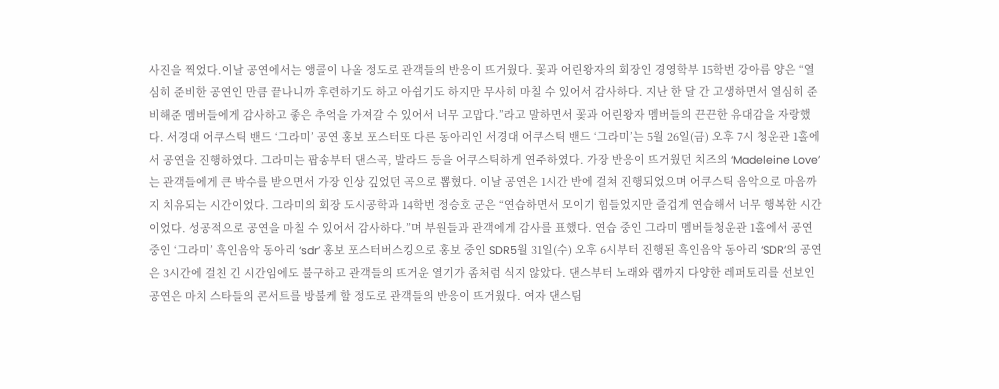사진을 찍었다.이날 공연에서는 앵콜이 나올 정도로 관객들의 반응이 뜨거웠다. 꽃과 어린왕자의 회장인 경영학부 15학번 강아름 양은 “열심히 준비한 공연인 만큼 끝나니까 후련하기도 하고 아쉽기도 하지만 무사히 마칠 수 있어서 감사하다. 지난 한 달 간 고생하면서 열심히 준비해준 멤버들에게 감사하고 좋은 추억을 가져갈 수 있어서 너무 고맙다.”라고 말하면서 꽃과 어린왕자 멤버들의 끈끈한 유대감을 자랑했다. 서경대 어쿠스틱 밴드 ‘그라미’ 공연 홍보 포스터또 다른 동아리인 서경대 어쿠스틱 밴드 ‘그라미’는 5월 26일(금) 오후 7시 청운관 1홀에서 공연을 진행하였다. 그라미는 팝송부터 댄스곡, 발라드 등을 어쿠스틱하게 연주하였다. 가장 반응이 뜨거웠던 치즈의 ‘Madeleine Love’는 관객들에게 큰 박수를 받으면서 가장 인상 깊었던 곡으로 뽑혔다. 이날 공연은 1시간 반에 걸쳐 진행되었으며 어쿠스틱 음악으로 마음까지 치유되는 시간이었다. 그라미의 회장 도시공학과 14학번 정승호 군은 “연습하면서 모이기 힘들었지만 즐겁게 연습해서 너무 행복한 시간이었다. 성공적으로 공연을 마칠 수 있어서 감사하다.”며 부원들과 관객에게 감사를 표했다. 연습 중인 그라미 멤버들청운관 1홀에서 공연 중인 ‘그라미’ 흑인음악 동아리 ‘sdr’ 홍보 포스터버스킹으로 홍보 중인 SDR5월 31일(수) 오후 6시부터 진행된 흑인음악 동아리 ‘SDR’의 공연은 3시간에 걸친 긴 시간임에도 불구하고 관객들의 뜨거운 열기가 좀처럼 식지 않았다. 댄스부터 노래와 랩까지 다양한 레퍼토리를 선보인 공연은 마치 스타들의 콘서트를 방불케 할 정도로 관객들의 반응이 뜨거웠다. 여자 댄스팀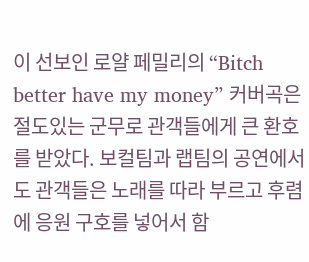이 선보인 로얄 페밀리의 “Bitch better have my money” 커버곡은 절도있는 군무로 관객들에게 큰 환호를 받았다. 보컬팀과 랩팀의 공연에서도 관객들은 노래를 따라 부르고 후렴에 응원 구호를 넣어서 함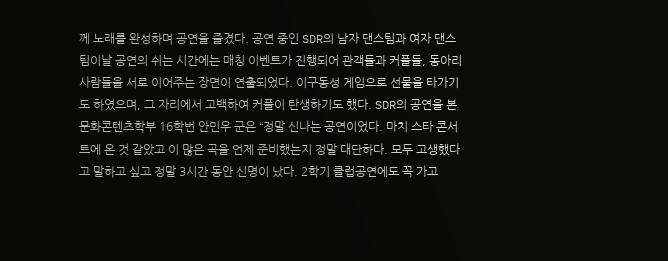께 노래를 완성하며 공연을 즐겼다. 공연 중인 SDR의 남자 댄스팀과 여자 댄스팀이날 공연의 쉬는 시간에는 매칭 이벤트가 진행되어 관객들과 커플들, 동아리 사람들을 서로 이어주는 장면이 연출되었다. 이구동성 게임으로 선물을 타가기도 하였으며, 그 자리에서 고백하여 커플이 탄생하기도 했다. SDR의 공연을 본 문화콘텐츠학부 16학번 안민우 군은 “정말 신나는 공연이었다. 마치 스타 콘서트에 온 것 같았고 이 많은 곡을 언제 준비했는지 정말 대단하다. 모두 고생했다고 말하고 싶고 정말 3시간 동안 신명이 났다. 2학기 클럽공연에도 꼭 가고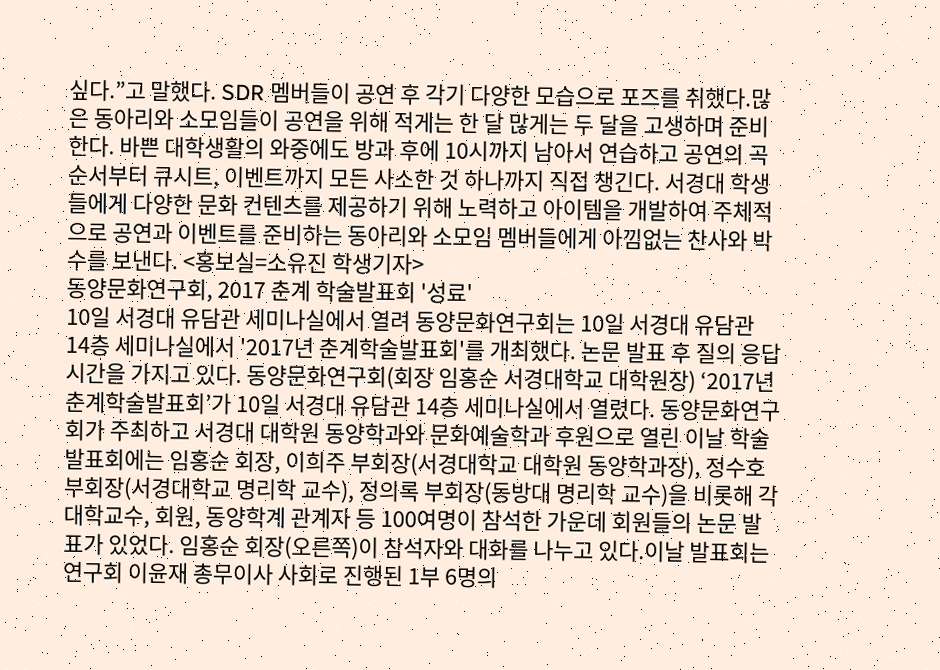싶다.”고 말했다. SDR 멤버들이 공연 후 각기 다양한 모습으로 포즈를 취했다.많은 동아리와 소모임들이 공연을 위해 적게는 한 달 많게는 두 달을 고생하며 준비한다. 바쁜 대학생활의 와중에도 방과 후에 10시까지 남아서 연습하고 공연의 곡순서부터 큐시트, 이벤트까지 모든 사소한 것 하나까지 직접 챙긴다. 서경대 학생들에게 다양한 문화 컨텐츠를 제공하기 위해 노력하고 아이템을 개발하여 주체적으로 공연과 이벤트를 준비하는 동아리와 소모임 멤버들에게 아낌없는 찬사와 박수를 보낸다. <홍보실=소유진 학생기자>
동양문화연구회, 2017 춘계 학술발표회 '성료'
10일 서경대 유담관 세미나실에서 열려 동양문화연구회는 10일 서경대 유담관 14층 세미나실에서 '2017년 춘계학술발표회'를 개최했다. 논문 발표 후 질의 응답 시간을 가지고 있다. 동양문화연구회(회장 임홍순 서경대학교 대학원장) ‘2017년 춘계학술발표회’가 10일 서경대 유담관 14층 세미나실에서 열렸다. 동양문화연구회가 주최하고 서경대 대학원 동양학과와 문화예술학과 후원으로 열린 이날 학술발표회에는 임홍순 회장, 이희주 부회장(서경대학교 대학원 동양학과장), 정수호 부회장(서경대학교 명리학 교수), 정의록 부회장(동방대 명리학 교수)을 비롯해 각 대학교수, 회원, 동양학계 관계자 등 100여명이 참석한 가운데 회원들의 논문 발표가 있었다. 임홍순 회장(오른쪽)이 참석자와 대화를 나누고 있다.이날 발표회는 연구회 이윤재 총무이사 사회로 진행된 1부 6명의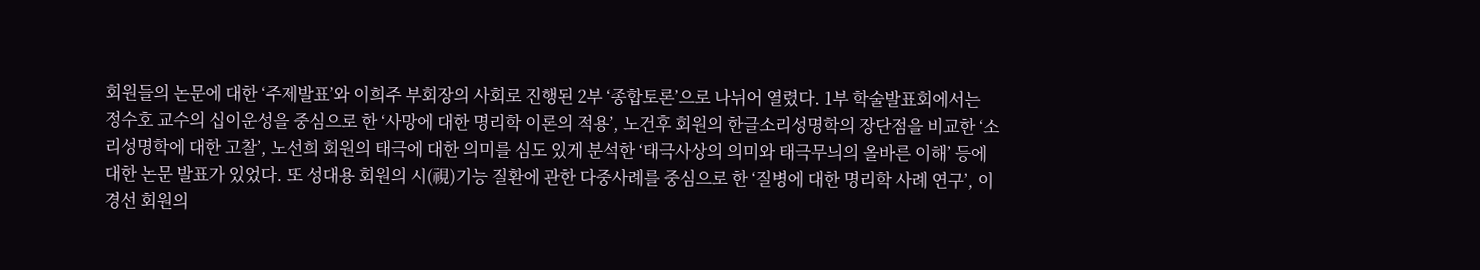회원들의 논문에 대한 ‘주제발표’와 이희주 부회장의 사회로 진행된 2부 ‘종합토론’으로 나뉘어 열렸다. 1부 학술발표회에서는 정수호 교수의 십이운성을 중심으로 한 ‘사망에 대한 명리학 이론의 적용’, 노건후 회원의 한글소리성명학의 장단점을 비교한 ‘소리성명학에 대한 고찰’, 노선희 회원의 태극에 대한 의미를 심도 있게 분석한 ‘태극사상의 의미와 태극무늬의 올바른 이해’ 등에 대한 논문 발표가 있었다. 또 성대용 회원의 시(視)기능 질환에 관한 다중사례를 중심으로 한 ‘질병에 대한 명리학 사례 연구’, 이경선 회원의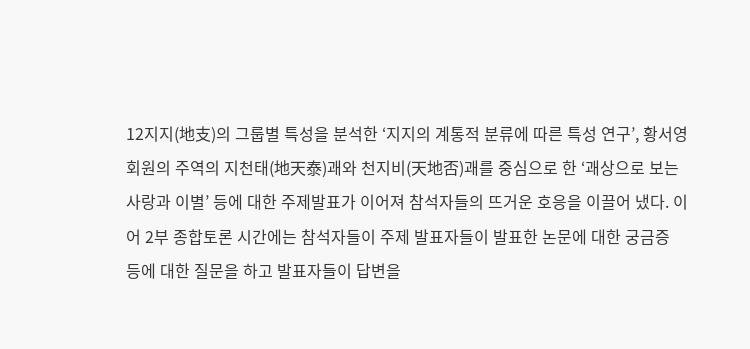12지지(地支)의 그룹별 특성을 분석한 ‘지지의 계통적 분류에 따른 특성 연구’, 황서영 회원의 주역의 지천태(地天泰)괘와 천지비(天地否)괘를 중심으로 한 ‘괘상으로 보는 사랑과 이별’ 등에 대한 주제발표가 이어져 참석자들의 뜨거운 호응을 이끌어 냈다. 이어 2부 종합토론 시간에는 참석자들이 주제 발표자들이 발표한 논문에 대한 궁금증 등에 대한 질문을 하고 발표자들이 답변을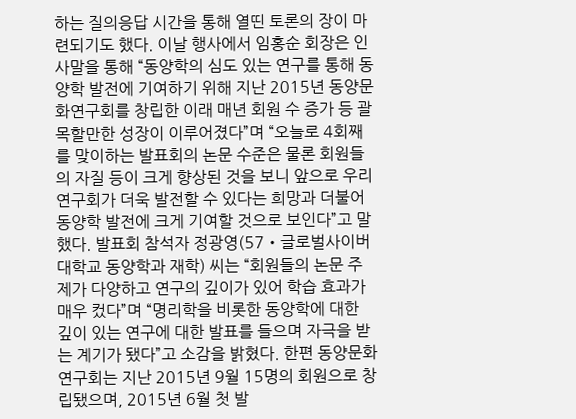하는 질의응답 시간을 통해 열띤 토론의 장이 마련되기도 했다. 이날 행사에서 임홍순 회장은 인사말을 통해 “동양학의 심도 있는 연구를 통해 동양학 발전에 기여하기 위해 지난 2015년 동양문화연구회를 창립한 이래 매년 회원 수 증가 등 괄목할만한 성장이 이루어졌다”며 “오늘로 4회째를 맞이하는 발표회의 논문 수준은 물론 회원들의 자질 등이 크게 향상된 것을 보니 앞으로 우리 연구회가 더욱 발전할 수 있다는 희망과 더불어 동양학 발전에 크게 기여할 것으로 보인다”고 말했다. 발표회 참석자 정광영(57‧글로벌사이버대학교 동양학과 재학) 씨는 “회원들의 논문 주제가 다양하고 연구의 깊이가 있어 학습 효과가 매우 컸다”며 “명리학을 비롯한 동양학에 대한 깊이 있는 연구에 대한 발표를 들으며 자극을 받는 계기가 됐다”고 소감을 밝혔다. 한편 동양문화연구회는 지난 2015년 9월 15명의 회원으로 창립됐으며, 2015년 6월 첫 발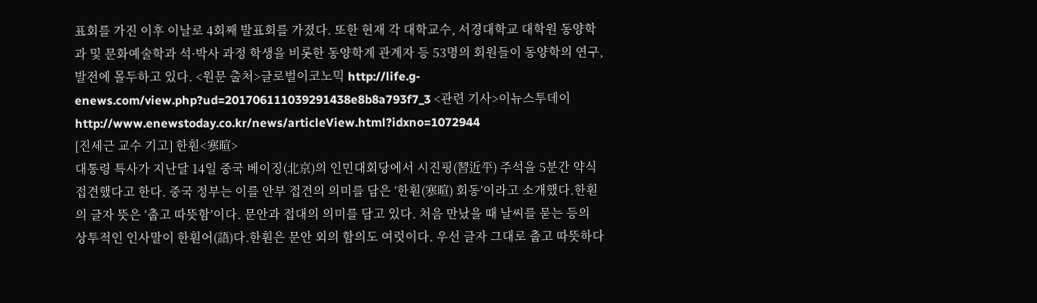표회를 가진 이후 이날로 4회째 발표회를 가졌다. 또한 현재 각 대학교수, 서경대학교 대학원 동양학과 및 문화예술학과 석·박사 과정 학생을 비롯한 동양학계 관계자 등 53명의 회원들이 동양학의 연구, 발전에 몰두하고 있다. <원문 출처>글로벌이코노믹 http://life.g-enews.com/view.php?ud=201706111039291438e8b8a793f7_3 <관련 기사>이뉴스투데이 http://www.enewstoday.co.kr/news/articleView.html?idxno=1072944
[진세근 교수 기고] 한훤<寒暄>
대통령 특사가 지난달 14일 중국 베이징(北京)의 인민대회당에서 시진핑(習近平) 주석을 5분간 약식 접견했다고 한다. 중국 정부는 이를 안부 접견의 의미를 담은 ‘한훤(寒暄) 회동’이라고 소개했다.한훤의 글자 뜻은 ‘춥고 따뜻함’이다. 문안과 접대의 의미를 담고 있다. 처음 만났을 때 날씨를 묻는 등의 상투적인 인사말이 한훤어(語)다.한훤은 문안 외의 함의도 여럿이다. 우선 글자 그대로 춥고 따뜻하다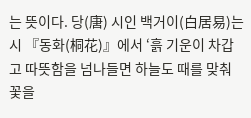는 뜻이다. 당(唐) 시인 백거이(白居易)는 시 『동화(桐花)』에서 ‘흙 기운이 차갑고 따뜻함을 넘나들면 하늘도 때를 맞춰 꽃을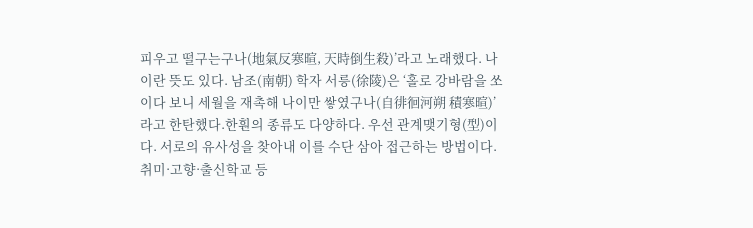피우고 떨구는구나(地氣反寒暄, 天時倒生殺)’라고 노래했다. 나이란 뜻도 있다. 남조(南朝) 학자 서릉(徐陵)은 ‘홀로 강바람을 쏘이다 보니 세월을 재촉해 나이만 쌓였구나(自徘徊河朔 積寒暄)’라고 한탄했다.한훤의 종류도 다양하다. 우선 관계맺기형(型)이다. 서로의 유사성을 찾아내 이를 수단 삼아 접근하는 방법이다. 취미·고향·출신학교 등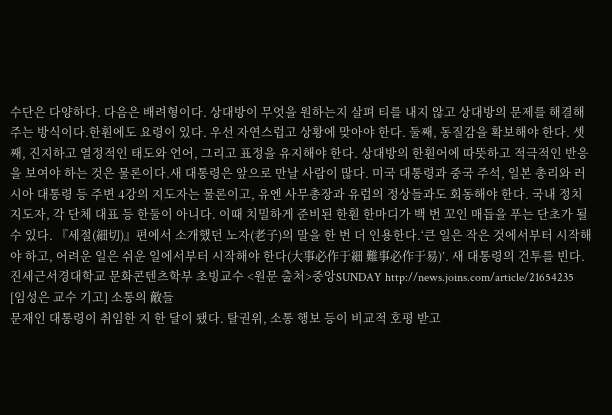수단은 다양하다. 다음은 배려형이다. 상대방이 무엇을 원하는지 살펴 티를 내지 않고 상대방의 문제를 해결해 주는 방식이다.한훤에도 요령이 있다. 우선 자연스럽고 상황에 맞아야 한다. 둘째, 동질감을 확보해야 한다. 셋째, 진지하고 열정적인 태도와 언어, 그리고 표정을 유지해야 한다. 상대방의 한훤어에 따뜻하고 적극적인 반응을 보여야 하는 것은 물론이다.새 대통령은 앞으로 만날 사람이 많다. 미국 대통령과 중국 주석, 일본 총리와 러시아 대통령 등 주변 4강의 지도자는 물론이고, 유엔 사무총장과 유럽의 정상들과도 회동해야 한다. 국내 정치 지도자, 각 단체 대표 등 한둘이 아니다. 이때 치밀하게 준비된 한훤 한마디가 백 번 꼬인 매듭을 푸는 단초가 될 수 있다. 『세절(細切)』편에서 소개했던 노자(老子)의 말을 한 번 더 인용한다.‘큰 일은 작은 것에서부터 시작해야 하고, 어려운 일은 쉬운 일에서부터 시작해야 한다(大事必作于細 難事必作于易)’. 새 대통령의 건투를 빈다.진세근서경대학교 문화콘텐츠학부 초빙교수 <원문 출처>중앙SUNDAY http://news.joins.com/article/21654235
[임성은 교수 기고] 소통의 敵들
문재인 대통령이 취임한 지 한 달이 됐다. 탈권위, 소통 행보 등이 비교적 호평 받고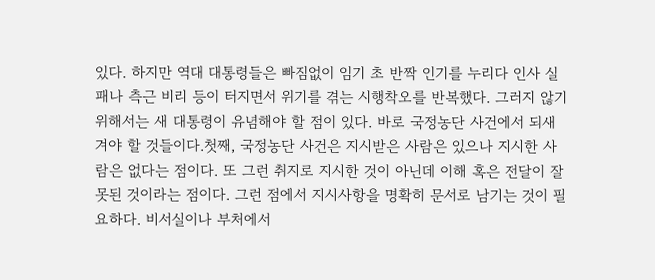있다. 하지만 역대 대통령들은 빠짐없이 임기 초 반짝 인기를 누리다 인사 실패나 측근 비리 등이 터지면서 위기를 겪는 시행착오를 반복했다. 그러지 않기 위해서는 새 대통령이 유념해야 할 점이 있다. 바로 국정농단 사건에서 되새겨야 할 것들이다.첫째, 국정농단 사건은 지시받은 사람은 있으나 지시한 사람은 없다는 점이다. 또 그런 취지로 지시한 것이 아닌데 이해 혹은 전달이 잘못된 것이라는 점이다. 그런 점에서 지시사항을 명확히 문서로 남기는 것이 필요하다. 비서실이나 부처에서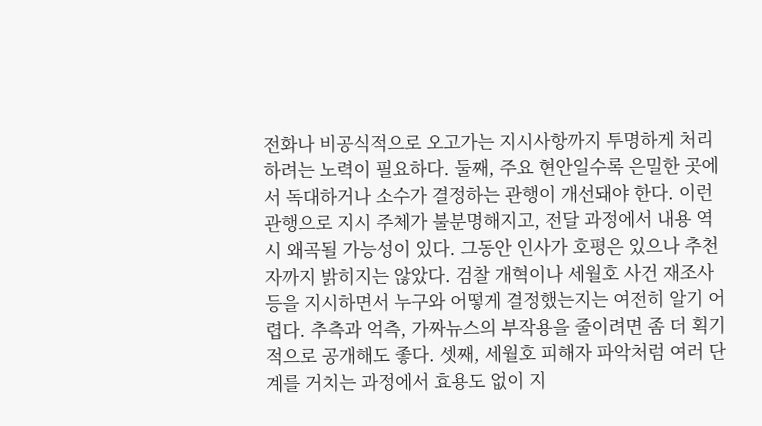전화나 비공식적으로 오고가는 지시사항까지 투명하게 처리하려는 노력이 필요하다. 둘째, 주요 현안일수록 은밀한 곳에서 독대하거나 소수가 결정하는 관행이 개선돼야 한다. 이런 관행으로 지시 주체가 불분명해지고, 전달 과정에서 내용 역시 왜곡될 가능성이 있다. 그동안 인사가 호평은 있으나 추천자까지 밝히지는 않았다. 검찰 개혁이나 세월호 사건 재조사 등을 지시하면서 누구와 어떻게 결정했는지는 여전히 알기 어렵다. 추측과 억측, 가짜뉴스의 부작용을 줄이려면 좀 더 획기적으로 공개해도 좋다. 셋째, 세월호 피해자 파악처럼 여러 단계를 거치는 과정에서 효용도 없이 지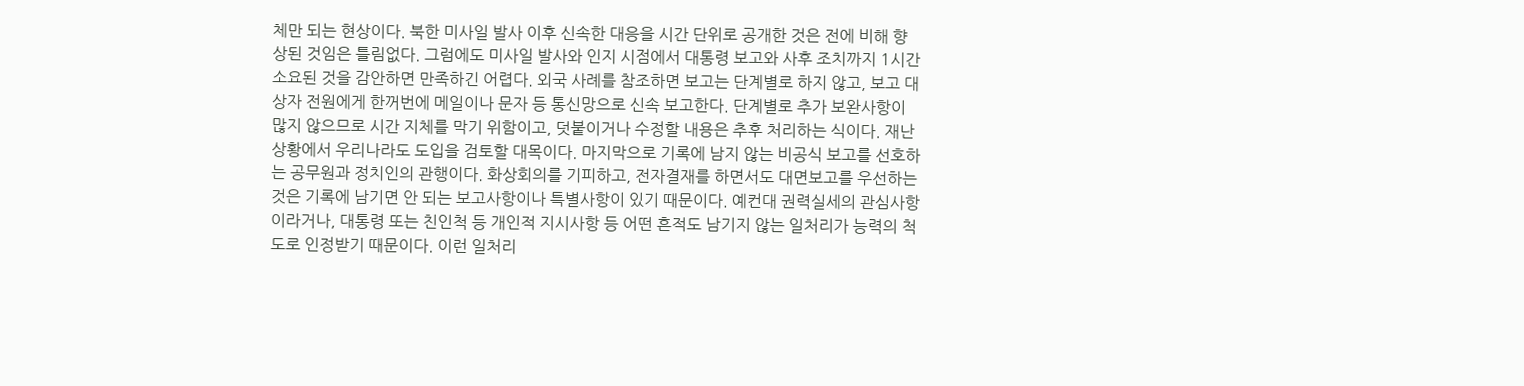체만 되는 현상이다. 북한 미사일 발사 이후 신속한 대응을 시간 단위로 공개한 것은 전에 비해 향상된 것임은 틀림없다. 그럼에도 미사일 발사와 인지 시점에서 대통령 보고와 사후 조치까지 1시간 소요된 것을 감안하면 만족하긴 어렵다. 외국 사례를 참조하면 보고는 단계별로 하지 않고, 보고 대상자 전원에게 한꺼번에 메일이나 문자 등 통신망으로 신속 보고한다. 단계별로 추가 보완사항이 많지 않으므로 시간 지체를 막기 위함이고, 덧붙이거나 수정할 내용은 추후 처리하는 식이다. 재난상황에서 우리나라도 도입을 검토할 대목이다. 마지막으로 기록에 남지 않는 비공식 보고를 선호하는 공무원과 정치인의 관행이다. 화상회의를 기피하고, 전자결재를 하면서도 대면보고를 우선하는 것은 기록에 남기면 안 되는 보고사항이나 특별사항이 있기 때문이다. 예컨대 권력실세의 관심사항이라거나, 대통령 또는 친인척 등 개인적 지시사항 등 어떤 흔적도 남기지 않는 일처리가 능력의 척도로 인정받기 때문이다. 이런 일처리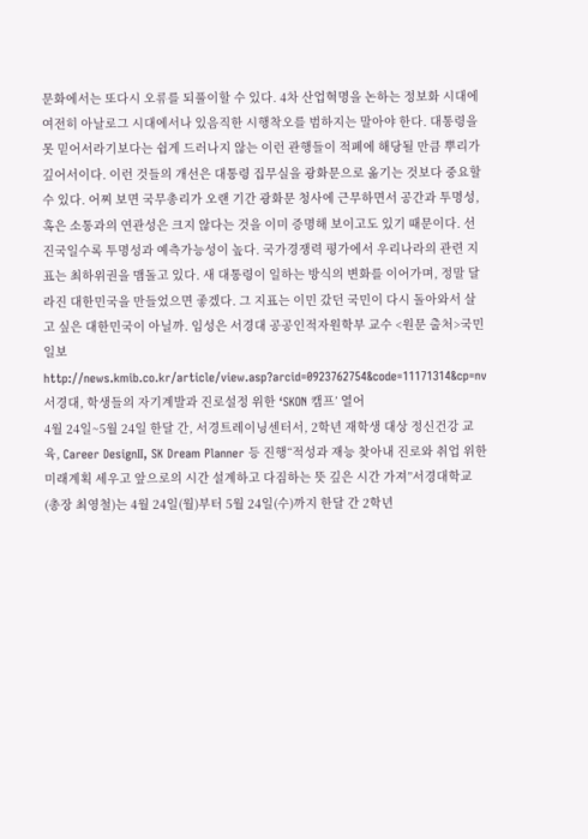문화에서는 또다시 오류를 되풀이할 수 있다. 4차 산업혁명을 논하는 정보화 시대에 여전히 아날로그 시대에서나 있음직한 시행착오를 범하지는 말아야 한다. 대통령을 못 믿어서라기보다는 쉽게 드러나지 않는 이런 관행들이 적폐에 해당될 만큼 뿌리가 깊어서이다. 이런 것들의 개선은 대통령 집무실을 광화문으로 옮기는 것보다 중요할 수 있다. 어찌 보면 국무총리가 오랜 기간 광화문 청사에 근무하면서 공간과 투명성, 혹은 소통과의 연관성은 크지 않다는 것을 이미 증명해 보이고도 있기 때문이다. 선진국일수록 투명성과 예측가능성이 높다. 국가경쟁력 평가에서 우리나라의 관련 지표는 최하위권을 맴돌고 있다. 새 대통령이 일하는 방식의 변화를 이어가며, 정말 달라진 대한민국을 만들었으면 좋겠다. 그 지표는 이민 갔던 국민이 다시 돌아와서 살고 싶은 대한민국이 아닐까. 임성은 서경대 공공인적자원학부 교수 <원문 출처>국민일보 http://news.kmib.co.kr/article/view.asp?arcid=0923762754&code=11171314&cp=nv
서경대, 학생들의 자기계발과 진로설정 위한 ‘SKON 캠프’ 열어
4월 24일~5월 24일 한달 간, 서경트레이닝센터서, 2학년 재학생 대상 정신건강 교육, Career DesignⅡ, SK Dream Planner 등 진행“적성과 재능 찾아내 진로와 취업 위한 미래계획 세우고 앞으로의 시간 설계하고 다짐하는 뜻 깊은 시간 가져”서경대학교(총장 최영철)는 4월 24일(월)부터 5월 24일(수)까지 한달 간 2학년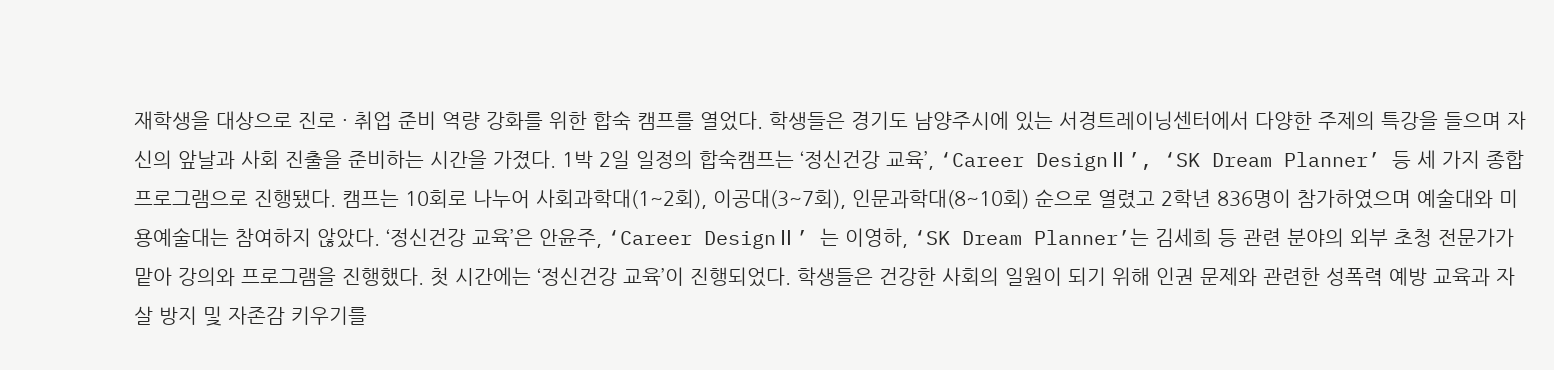재학생을 대상으로 진로 · 취업 준비 역량 강화를 위한 합숙 캠프를 열었다. 학생들은 경기도 남양주시에 있는 서경트레이닝센터에서 다양한 주제의 특강을 들으며 자신의 앞날과 사회 진출을 준비하는 시간을 가졌다. 1박 2일 일정의 합숙캠프는 ‘정신건강 교육’, ‘Career DesignⅡ’, ‘SK Dream Planner’ 등 세 가지 종합 프로그램으로 진행됐다. 캠프는 10회로 나누어 사회과학대(1~2회), 이공대(3~7회), 인문과학대(8~10회) 순으로 열렸고 2학년 836명이 참가하였으며 예술대와 미용예술대는 참여하지 않았다. ‘정신건강 교육’은 안윤주, ‘Career DesignⅡ’ 는 이영하, ‘SK Dream Planner’는 김세희 등 관련 분야의 외부 초청 전문가가 맡아 강의와 프로그램을 진행했다. 첫 시간에는 ‘정신건강 교육’이 진행되었다. 학생들은 건강한 사회의 일원이 되기 위해 인권 문제와 관련한 성폭력 예방 교육과 자살 방지 및 자존감 키우기를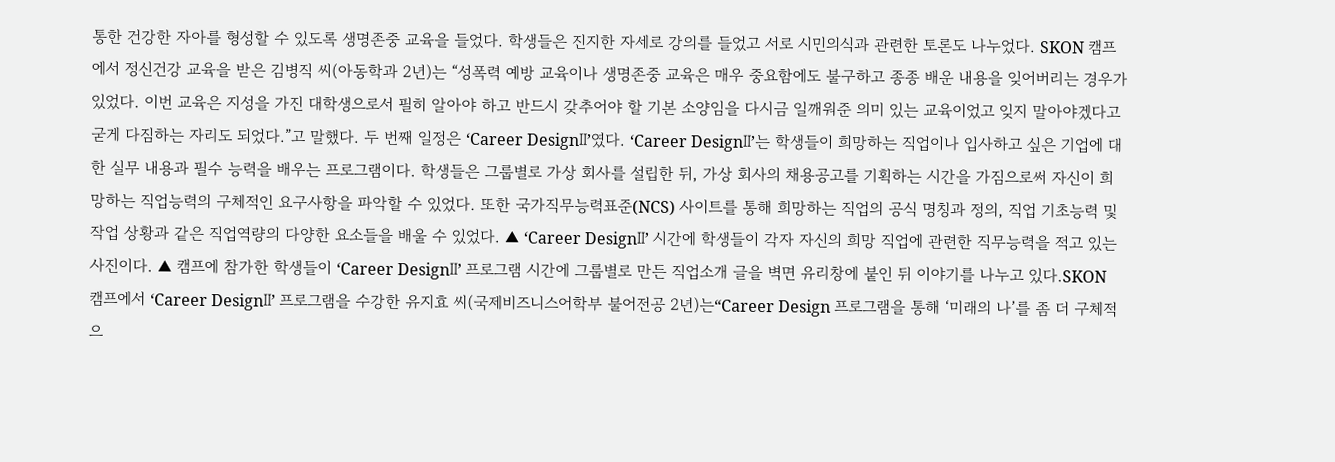통한 건강한 자아를 형성할 수 있도록 생명존중 교육을 들었다. 학생들은 진지한 자세로 강의를 들었고 서로 시민의식과 관련한 토론도 나누었다. SKON 캠프에서 정신건강 교육을 받은 김병직 씨(아동학과 2년)는 “성폭력 예방 교육이나 생명존중 교육은 매우 중요함에도 불구하고 종종 배운 내용을 잊어버리는 경우가 있었다. 이번 교육은 지성을 가진 대학생으로서 필히 알아야 하고 반드시 갖추어야 할 기본 소양임을 다시금 일깨워준 의미 있는 교육이었고 잊지 말아야겠다고 굳게 다짐하는 자리도 되었다.”고 말했다. 두 번째 일정은 ‘Career DesignⅡ’였다. ‘Career DesignⅡ’는 학생들이 희망하는 직업이나 입사하고 싶은 기업에 대한 실무 내용과 필수 능력을 배우는 프로그램이다. 학생들은 그룹별로 가상 회사를 설립한 뒤, 가상 회사의 채용공고를 기획하는 시간을 가짐으로써 자신이 희망하는 직업능력의 구체적인 요구사항을 파악할 수 있었다. 또한 국가직무능력표준(NCS) 사이트를 통해 희망하는 직업의 공식 명칭과 정의, 직업 기초능력 및 작업 상황과 같은 직업역량의 다양한 요소들을 배울 수 있었다. ▲ ‘Career DesignⅡ’ 시간에 학생들이 각자 자신의 희망 직업에 관련한 직무능력을 적고 있는 사진이다. ▲ 캠프에 참가한 학생들이 ‘Career DesignⅡ’ 프로그램 시간에 그룹별로 만든 직업소개 글을 벽면 유리창에 붙인 뒤 이야기를 나누고 있다.SKON 캠프에서 ‘Career DesignⅡ’ 프로그램을 수강한 유지효 씨(국제비즈니스어학부 불어전공 2년)는“Career Design 프로그램을 통해 ‘미래의 나’를 좀 더 구체적으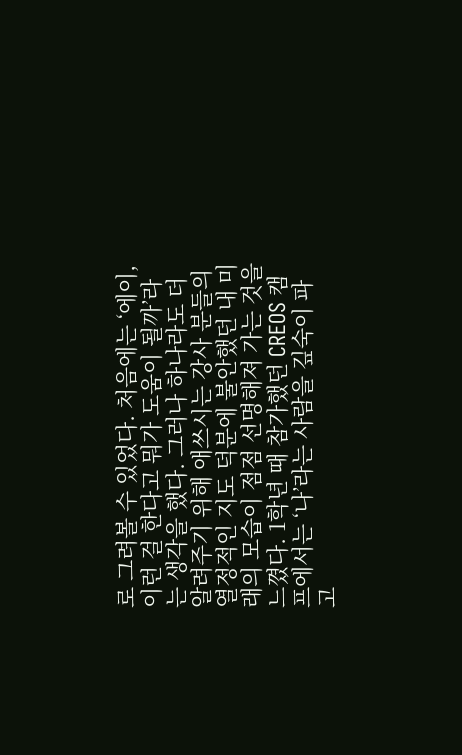로 그려볼 수 있었다. 처음에는 ‘에이, 이런 걸 한다고 뭐가 도움이 될까’라는 생각을 했다. 그러나 하나라도 더 알려주기 위해 애쓰시는 강사 분들의 열정적인 지도 덕분에 불안했던 내 미래의 모습이 점점 선명해져 가는 것을 느꼈다. 1학년 때 참가했던 CREOS 캠프에서는 ‘나’라는 사람을 깊숙이 파고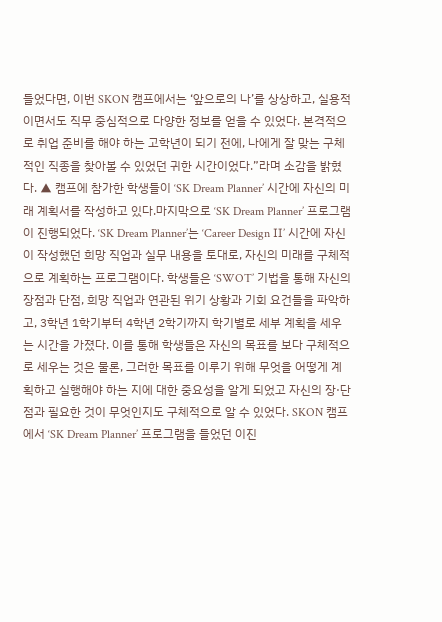들었다면, 이번 SKON 캠프에서는 ‘앞으로의 나’를 상상하고, 실용적이면서도 직무 중심적으로 다양한 정보를 얻을 수 있었다. 본격적으로 취업 준비를 해야 하는 고학년이 되기 전에, 나에게 잘 맞는 구체적인 직종을 찾아볼 수 있었던 귀한 시간이었다.”라며 소감을 밝혔다. ▲ 캠프에 참가한 학생들이 ‘SK Dream Planner’ 시간에 자신의 미래 계획서를 작성하고 있다.마지막으로 ‘SK Dream Planner’ 프로그램이 진행되었다. ‘SK Dream Planner’는 ‘Career Design Ⅱ’ 시간에 자신이 작성했던 희망 직업과 실무 내용을 토대로, 자신의 미래를 구체적으로 계획하는 프로그램이다. 학생들은 ‘SWOT’ 기법을 통해 자신의 장점과 단점, 희망 직업과 연관된 위기 상황과 기회 요건들을 파악하고, 3학년 1학기부터 4학년 2학기까지 학기별로 세부 계획을 세우는 시간을 가졌다. 이를 통해 학생들은 자신의 목표를 보다 구체적으로 세우는 것은 물론, 그러한 목표를 이루기 위해 무엇을 어떻게 계획하고 실행해야 하는 지에 대한 중요성을 알게 되었고 자신의 장·단점과 필요한 것이 무엇인지도 구체적으로 알 수 있었다. SKON 캠프에서 ‘SK Dream Planner’ 프로그램을 들었던 이진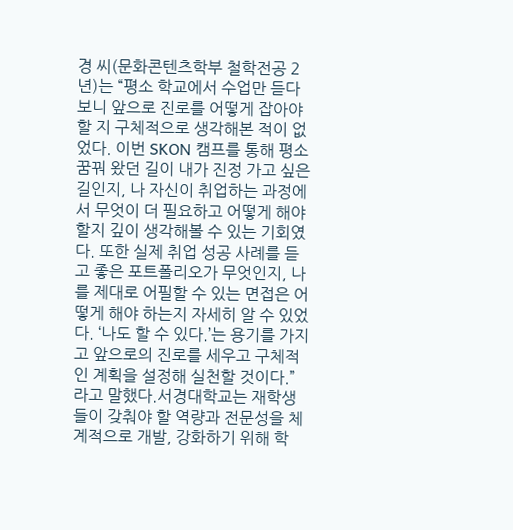경 씨(문화콘텐츠학부 철학전공 2년)는 “평소 학교에서 수업만 듣다보니 앞으로 진로를 어떻게 잡아야 할 지 구체적으로 생각해본 적이 없었다. 이번 SKON 캠프를 통해 평소 꿈꿔 왔던 길이 내가 진정 가고 싶은 길인지, 나 자신이 취업하는 과정에서 무엇이 더 필요하고 어떻게 해야 할지 깊이 생각해볼 수 있는 기회였다. 또한 실제 취업 성공 사례를 듣고 좋은 포트폴리오가 무엇인지, 나를 제대로 어필할 수 있는 면접은 어떻게 해야 하는지 자세히 알 수 있었다. ‘나도 할 수 있다.’는 용기를 가지고 앞으로의 진로를 세우고 구체적인 계획을 설정해 실천할 것이다.”라고 말했다.서경대학교는 재학생들이 갖춰야 할 역량과 전문성을 체계적으로 개발, 강화하기 위해 학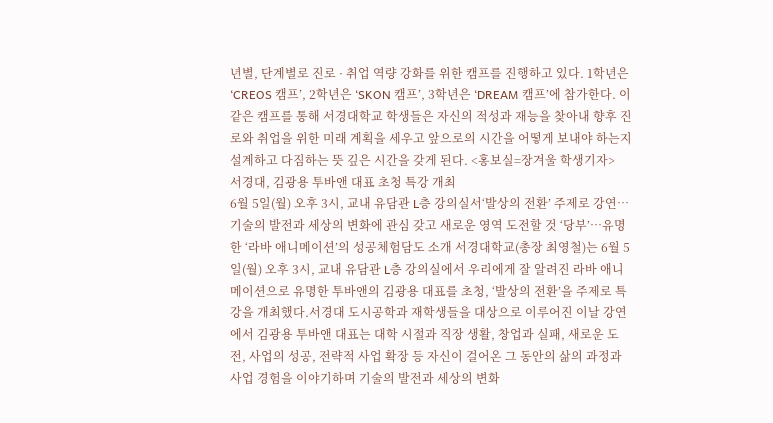년별, 단계별로 진로 · 취업 역량 강화를 위한 캠프를 진행하고 있다. 1학년은 ‘CREOS 캠프’, 2학년은 ‘SKON 캠프’, 3학년은 ‘DREAM 캠프’에 참가한다. 이같은 캠프를 통해 서경대학교 학생들은 자신의 적성과 재능을 찾아내 향후 진로와 취업을 위한 미래 계획을 세우고 앞으로의 시간을 어떻게 보내야 하는지 설계하고 다짐하는 뜻 깊은 시간을 갖게 된다. <홍보실=장겨울 학생기자>
서경대, 김광용 투바앤 대표 초청 특강 개최
6월 5일(월) 오후 3시, 교내 유담관 L층 강의실서‘발상의 전환’ 주제로 강연…기술의 발전과 세상의 변화에 관심 갖고 새로운 영역 도전할 것 ‘당부’…유명한 ‘라바 애니메이션’의 성공체험담도 소개 서경대학교(총장 최영철)는 6월 5일(월) 오후 3시, 교내 유담관 L층 강의실에서 우리에게 잘 알려진 라바 애니메이션으로 유명한 투바앤의 김광용 대표를 초청, ‘발상의 전환’을 주제로 특강을 개최했다.서경대 도시공학과 재학생들을 대상으로 이루어진 이날 강연에서 김광용 투바앤 대표는 대학 시절과 직장 생활, 창업과 실패, 새로운 도전, 사업의 성공, 전략적 사업 확장 등 자신이 걸어온 그 동안의 삶의 과정과 사업 경험을 이야기하며 기술의 발전과 세상의 변화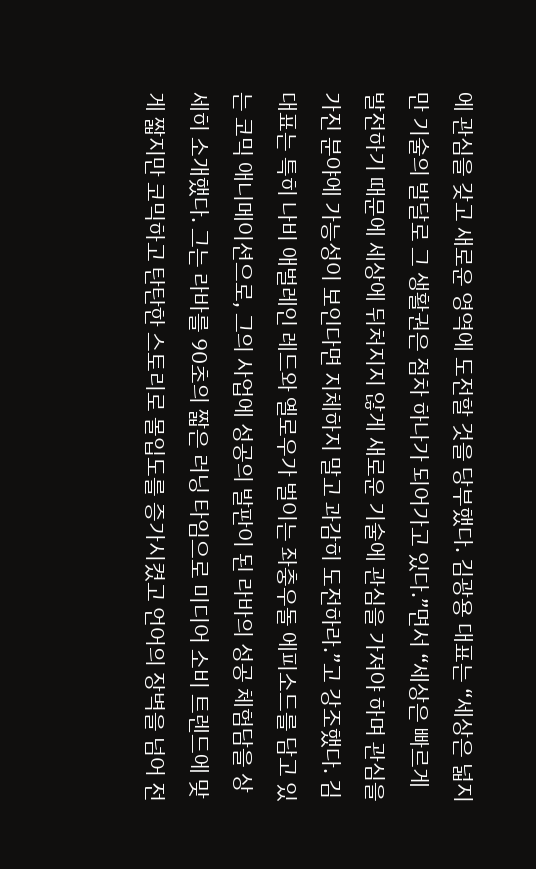에 관심을 갖고 새로운 영역에 도전할 것을 당부했다. 김광용 대표는 “세상은 넓지만 기술의 발달로 그 생활권은 점차 하나가 되어가고 있다.”면서 “세상은 빠르게 발전하기 때문에 세상에 뒤처지지 않게 새로운 기술에 관심을 가져야 하며 관심을 가진 분야에 가능성이 보인다면 지체하지 말고 과감히 도전하라.”고 강조했다. 김 대표는 특히 나비 애벌레인 레드와 옐로우가 벌이는 좌충우돌 에피소드를 담고 있는 코믹 애니메이션으로, 그의 사업에 성공의 발판이 된 라바의 성공 체험담을 상세히 소개했다. 그는 라바를 90초의 짧은 러닝 타임으로 미디어 소비 트렌드에 맞게 짧지만 코믹하고 탄탄한 스토리로 몰입도를 증가시켰고 언어의 장벽을 넘어 전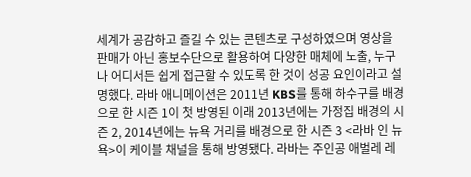세계가 공감하고 즐길 수 있는 콘텐츠로 구성하였으며 영상을 판매가 아닌 홍보수단으로 활용하여 다양한 매체에 노출, 누구나 어디서든 쉽게 접근할 수 있도록 한 것이 성공 요인이라고 설명했다. 라바 애니메이션은 2011년 KBS를 통해 하수구를 배경으로 한 시즌 1이 첫 방영된 이래 2013년에는 가정집 배경의 시즌 2, 2014년에는 뉴욕 거리를 배경으로 한 시즌 3 <라바 인 뉴욕>이 케이블 채널을 통해 방영됐다. 라바는 주인공 애벌레 레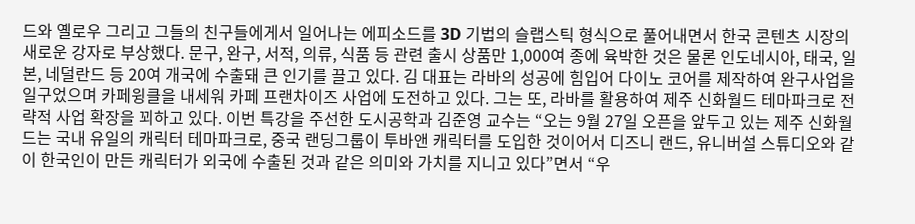드와 옐로우 그리고 그들의 친구들에게서 일어나는 에피소드를 3D 기법의 슬랩스틱 형식으로 풀어내면서 한국 콘텐츠 시장의 새로운 강자로 부상했다. 문구, 완구, 서적, 의류, 식품 등 관련 출시 상품만 1,000여 종에 육박한 것은 물론 인도네시아, 태국, 일본, 네덜란드 등 20여 개국에 수출돼 큰 인기를 끌고 있다. 김 대표는 라바의 성공에 힘입어 다이노 코어를 제작하여 완구사업을 일구었으며 카페윙클을 내세워 카페 프랜차이즈 사업에 도전하고 있다. 그는 또, 라바를 활용하여 제주 신화월드 테마파크로 전략적 사업 확장을 꾀하고 있다. 이번 특강을 주선한 도시공학과 김준영 교수는 “오는 9월 27일 오픈을 앞두고 있는 제주 신화월드는 국내 유일의 캐릭터 테마파크로, 중국 랜딩그룹이 투바앤 캐릭터를 도입한 것이어서 디즈니 랜드, 유니버설 스튜디오와 같이 한국인이 만든 캐릭터가 외국에 수출된 것과 같은 의미와 가치를 지니고 있다”면서 “우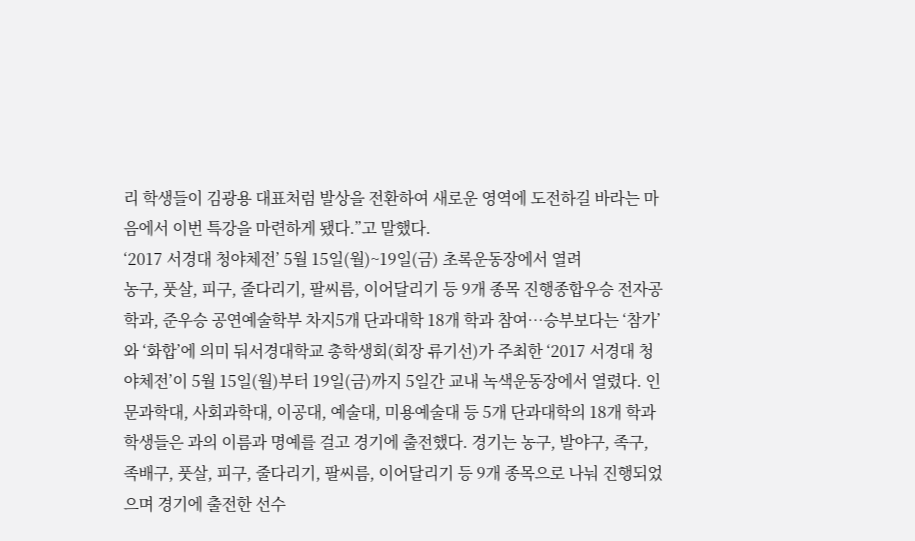리 학생들이 김광용 대표처럼 발상을 전환하여 새로운 영역에 도전하길 바라는 마음에서 이번 특강을 마련하게 됐다.”고 말했다.
‘2017 서경대 청야체전’ 5월 15일(월)~19일(금) 초록운동장에서 열려
농구, 풋살, 피구, 줄다리기, 팔씨름, 이어달리기 등 9개 종목 진행종합우승 전자공학과, 준우승 공연예술학부 차지5개 단과대학 18개 학과 참여…승부보다는 ‘참가’와 ‘화합’에 의미 둬서경대학교 총학생회(회장 류기선)가 주최한 ‘2017 서경대 청야체전’이 5월 15일(월)부터 19일(금)까지 5일간 교내 녹색운동장에서 열렸다. 인문과학대, 사회과학대, 이공대, 예술대, 미용예술대 등 5개 단과대학의 18개 학과 학생들은 과의 이름과 명예를 걸고 경기에 출전했다. 경기는 농구, 발야구, 족구, 족배구, 풋살, 피구, 줄다리기, 팔씨름, 이어달리기 등 9개 종목으로 나눠 진행되었으며 경기에 출전한 선수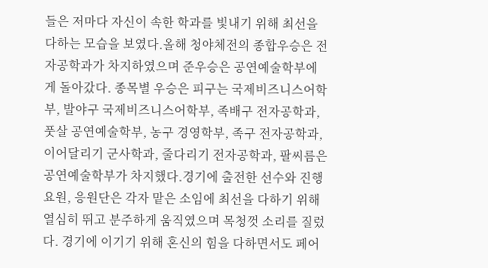들은 저마다 자신이 속한 학과를 빛내기 위해 최선을 다하는 모습을 보였다.올해 청야체전의 종합우승은 전자공학과가 차지하였으며 준우승은 공연예술학부에게 돌아갔다. 종목별 우승은 피구는 국제비즈니스어학부, 발야구 국제비즈니스어학부, 족배구 전자공학과, 풋살 공연예술학부, 농구 경영학부, 족구 전자공학과, 이어달리기 군사학과, 줄다리기 전자공학과, 팔씨름은 공연예술학부가 차지했다.경기에 출전한 선수와 진행 요원, 응원단은 각자 맡은 소임에 최선을 다하기 위해 열심히 뛰고 분주하게 움직였으며 목청껏 소리를 질렀다. 경기에 이기기 위해 혼신의 힘을 다하면서도 페어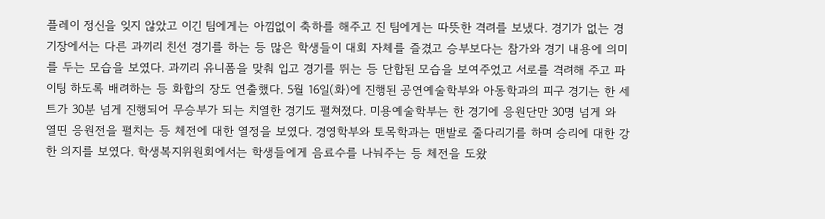플레이 정신을 잊지 않았고 이긴 팀에게는 아낌없이 축하를 해주고 진 팀에게는 따뜻한 격려를 보냈다. 경기가 없는 경기장에서는 다른 과끼리 친선 경기를 하는 등 많은 학생들이 대회 자체를 즐겼고 승부보다는 참가와 경기 내용에 의미를 두는 모습을 보였다. 과끼리 유니폼을 맞춰 입고 경기를 뛰는 등 단합된 모습을 보여주었고 서로를 격려해 주고 파이팅 하도록 배려하는 등 화합의 장도 연출했다. 5월 16일(화)에 진행된 공연예술학부와 아동학과의 피구 경기는 한 세트가 30분 넘게 진행되어 무승부가 되는 치열한 경기도 펼쳐졌다. 미용예술학부는 한 경기에 응원단만 30명 넘게 와 열띤 응원전을 펼치는 등 체전에 대한 열정을 보였다. 경영학부와 토목학과는 맨발로 줄다리기를 하며 승리에 대한 강한 의지를 보였다. 학생복지위원회에서는 학생들에게 음료수를 나눠주는 등 체전을 도왔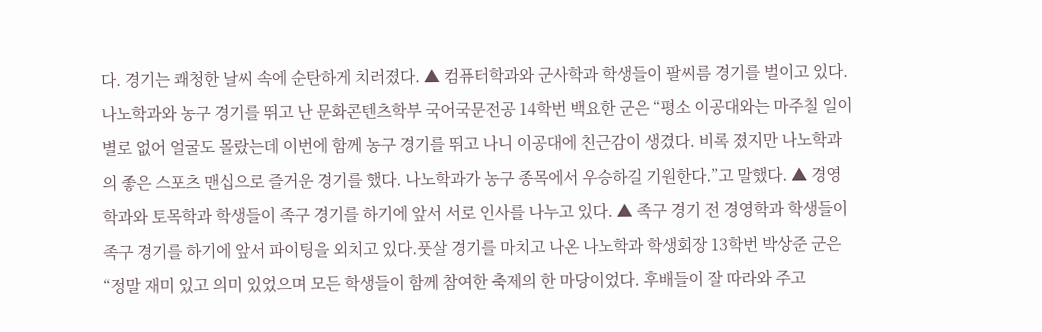다. 경기는 쾌청한 날씨 속에 순탄하게 치러졌다. ▲ 컴퓨터학과와 군사학과 학생들이 팔씨름 경기를 벌이고 있다.나노학과와 농구 경기를 뛰고 난 문화콘텐츠학부 국어국문전공 14학번 백요한 군은 “평소 이공대와는 마주칠 일이 별로 없어 얼굴도 몰랐는데 이번에 함께 농구 경기를 뛰고 나니 이공대에 친근감이 생겼다. 비록 졌지만 나노학과의 좋은 스포츠 맨십으로 즐거운 경기를 했다. 나노학과가 농구 종목에서 우승하길 기원한다.”고 말했다. ▲ 경영학과와 토목학과 학생들이 족구 경기를 하기에 앞서 서로 인사를 나누고 있다. ▲ 족구 경기 전 경영학과 학생들이 족구 경기를 하기에 앞서 파이팅을 외치고 있다.풋살 경기를 마치고 나온 나노학과 학생회장 13학번 박상준 군은 “정말 재미 있고 의미 있었으며 모든 학생들이 함께 참여한 축제의 한 마당이었다. 후배들이 잘 따라와 주고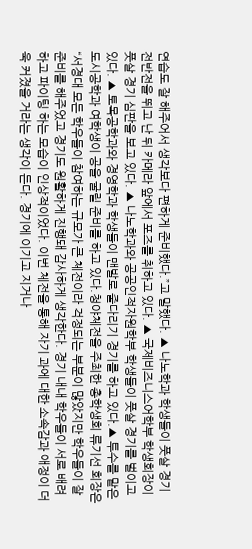연습도 잘 해주어서 생각보다 편하게 준비했다.”고 말했다. ▲ 나노학과 학생들이 풋살 경기 전반전을 뛰고 난 뒤 카메라 앞에서 포즈를 취하고 있다. ▲ 국제비즈니스어학부 학생회장이 풋살 경기 심판을 보고 있다. ▲ 나노학과와 공공인적자원학부 학생들이 풋살 경기를 벌이고 있다. ▲ 토목공학과와 경영학과 학생들이 맨발로 줄다리기 경기를 하고 있다.▲ 투수를 맡은 도시공학과 여학생이 공을 굴릴 준비를 하고 있다.청야체전을 주최한 총학생회 류기선 회장은 “서경대 모든 학우들이 참여하는 규모가 큰 체전이라 걱정되는 부분이 많았지만 학우들이 잘 준비를 해주었고 경기도 원활하게 진행돼 감사하게 생각한다. 경기 내내 학우들이 서로 배려하고 파이팅 하는 모습이 인상적이었다. 이번 체전을 통해 자기 과에 대한 소속감과 애정이 더욱 커졌을 거라는 생각이 든다. 경기에 이기고 지거나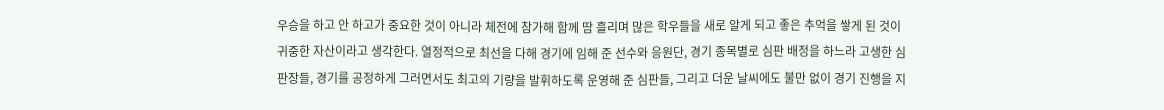우승을 하고 안 하고가 중요한 것이 아니라 체전에 참가해 함께 땀 흘리며 많은 학우들을 새로 알게 되고 좋은 추억을 쌓게 된 것이 귀중한 자산이라고 생각한다. 열정적으로 최선을 다해 경기에 임해 준 선수와 응원단, 경기 종목별로 심판 배정을 하느라 고생한 심판장들, 경기를 공정하게 그러면서도 최고의 기량을 발휘하도록 운영해 준 심판들, 그리고 더운 날씨에도 불만 없이 경기 진행을 지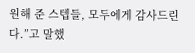원해 준 스텝들, 모두에게 감사드린다.”고 말했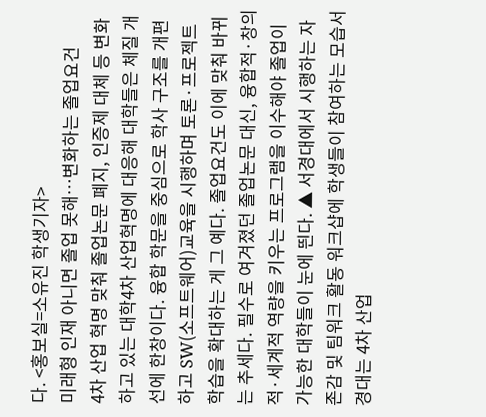다. <홍보실=소유진 학생기자>
미래형 인재 아니면 졸업 못해…변화하는 졸업요건
4차 산업 혁명 맞춰 졸업논문 폐지, 인증제 대체 등 변화하고 있는 대학4차 산업혁명에 대응해 대학들은 체질 개선에 한창이다. 융합 학문을 중심으로 학사 구조를 개편하고 SW(소프트웨어)교육을 시행하며 토론·프로젝트 학습을 확대하는 게 그 예다. 졸업요건도 이에 맞춰 바뀌는 추세다. 필수로 여겨졌던 졸업논문 대신, 융합적·창의적·세계적 역량을 키우는 프로그램을 이수해야 졸업이 가능한 대학들이 눈에 띈다. ▲ 서경대에서 시행하는 자존감 및 팀워크 활동 워크샵에 학생들이 참여하는 모습서경대는 4차 산업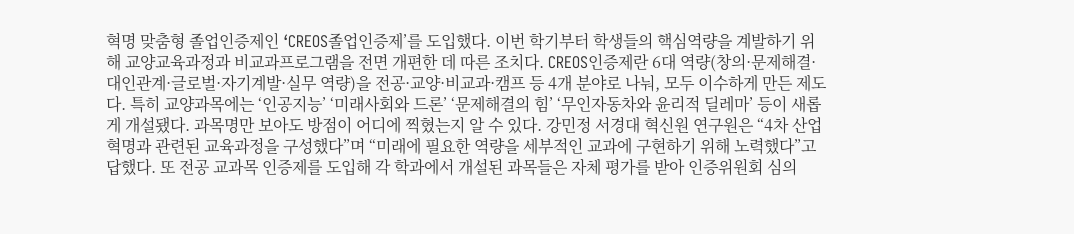혁명 맞춤형 졸업인증제인 ‘CREOS졸업인증제’를 도입했다. 이번 학기부터 학생들의 핵심역량을 계발하기 위해 교양교육과정과 비교과프로그램을 전면 개편한 데 따른 조치다. CREOS인증제란 6대 역량(창의·문제해결·대인관계·글로벌·자기계발·실무 역량)을 전공·교양·비교과·캠프 등 4개 분야로 나눠, 모두 이수하게 만든 제도다. 특히 교양과목에는 ‘인공지능’ ‘미래사회와 드론’ ‘문제해결의 힘’ ‘무인자동차와 윤리적 딜레마’ 등이 새롭게 개설됐다. 과목명만 보아도 방점이 어디에 찍혔는지 알 수 있다. 강민정 서경대 혁신원 연구원은 “4차 산업혁명과 관련된 교육과정을 구성했다”며 “미래에 필요한 역량을 세부적인 교과에 구현하기 위해 노력했다”고 답했다. 또 전공 교과목 인증제를 도입해 각 학과에서 개설된 과목들은 자체 평가를 받아 인증위원회 심의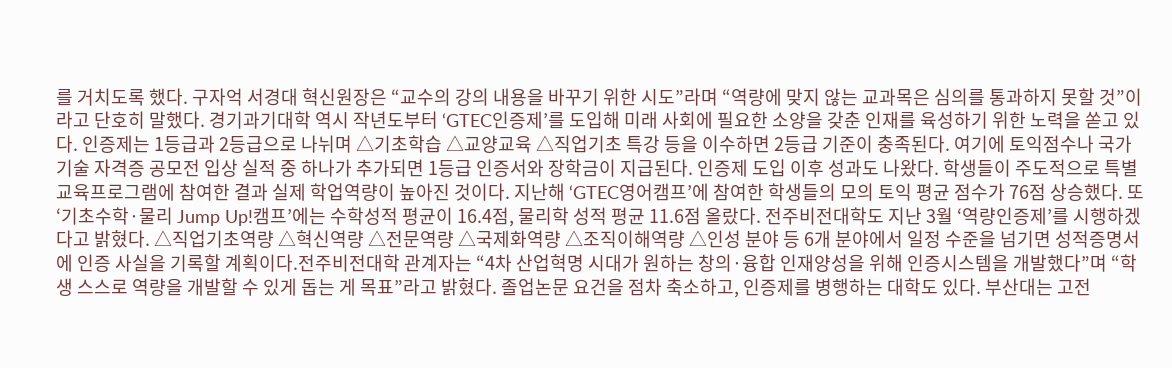를 거치도록 했다. 구자억 서경대 혁신원장은 “교수의 강의 내용을 바꾸기 위한 시도”라며 “역량에 맞지 않는 교과목은 심의를 통과하지 못할 것”이라고 단호히 말했다. 경기과기대학 역시 작년도부터 ‘GTEC인증제’를 도입해 미래 사회에 필요한 소양을 갖춘 인재를 육성하기 위한 노력을 쏟고 있다. 인증제는 1등급과 2등급으로 나뉘며 △기초학습 △교양교육 △직업기초 특강 등을 이수하면 2등급 기준이 충족된다. 여기에 토익점수나 국가기술 자격증 공모전 입상 실적 중 하나가 추가되면 1등급 인증서와 장학금이 지급된다. 인증제 도입 이후 성과도 나왔다. 학생들이 주도적으로 특별교육프로그램에 참여한 결과 실제 학업역량이 높아진 것이다. 지난해 ‘GTEC영어캠프’에 참여한 학생들의 모의 토익 평균 점수가 76점 상승했다. 또 ‘기초수학·물리 Jump Up!캠프’에는 수학성적 평균이 16.4점, 물리학 성적 평균 11.6점 올랐다. 전주비전대학도 지난 3월 ‘역량인증제’를 시행하겠다고 밝혔다. △직업기초역량 △혁신역량 △전문역량 △국제화역량 △조직이해역량 △인성 분야 등 6개 분야에서 일정 수준을 넘기면 성적증명서에 인증 사실을 기록할 계획이다.전주비전대학 관계자는 “4차 산업혁명 시대가 원하는 창의·융합 인재양성을 위해 인증시스템을 개발했다”며 “학생 스스로 역량을 개발할 수 있게 돕는 게 목표”라고 밝혔다. 졸업논문 요건을 점차 축소하고, 인증제를 병행하는 대학도 있다. 부산대는 고전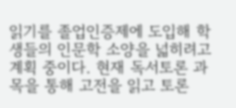읽기를 졸업인증제에 도입해 학생들의 인문학 소양을 넓히려고 계획 중이다. 현재 독서토론 과목을 통해 고전을 읽고 토론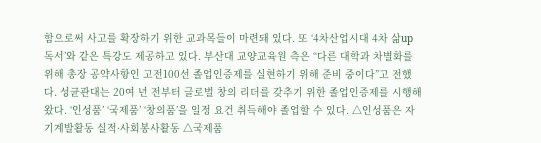함으로써 사고를 확장하기 위한 교과목들이 마련돼 있다. 또 ‘4차산업시대 4차 삶up 독서’와 같은 특강도 제공하고 있다. 부산대 교양교육원 측은 “다른 대학과 차별화를 위해 총장 공약사항인 고전100선 졸업인증제를 실현하기 위해 준비 중이다”고 전했다. 성균관대는 20여 년 전부터 글로벌 창의 리더를 갖추기 위한 졸업인증제를 시행해왔다. ‘인성품’ ‘국제품’ ‘창의품’을 일정 요건 취득해야 졸업할 수 있다. △인성품은 자기계발활동 실적·사회봉사활동 △국제품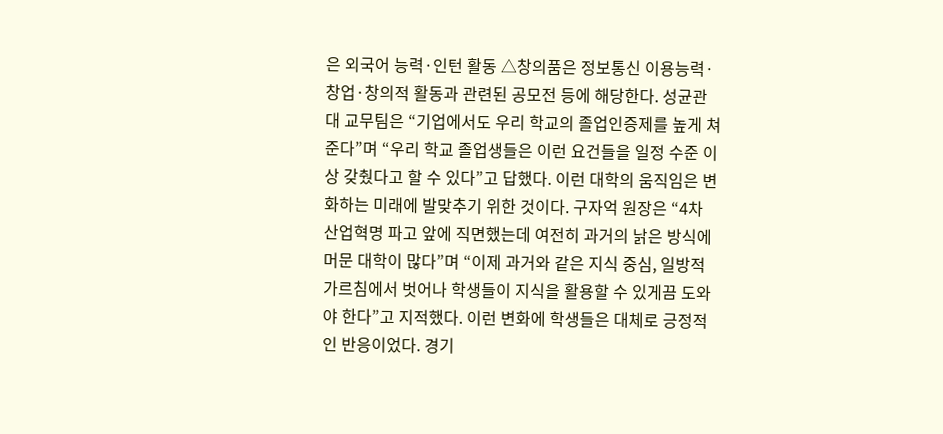은 외국어 능력·인턴 활동 △창의품은 정보통신 이용능력·창업·창의적 활동과 관련된 공모전 등에 해당한다. 성균관대 교무팀은 “기업에서도 우리 학교의 졸업인증제를 높게 쳐준다”며 “우리 학교 졸업생들은 이런 요건들을 일정 수준 이상 갖췄다고 할 수 있다”고 답했다. 이런 대학의 움직임은 변화하는 미래에 발맞추기 위한 것이다. 구자억 원장은 “4차 산업혁명 파고 앞에 직면했는데 여전히 과거의 낡은 방식에 머문 대학이 많다”며 “이제 과거와 같은 지식 중심, 일방적 가르침에서 벗어나 학생들이 지식을 활용할 수 있게끔 도와야 한다”고 지적했다. 이런 변화에 학생들은 대체로 긍정적인 반응이었다. 경기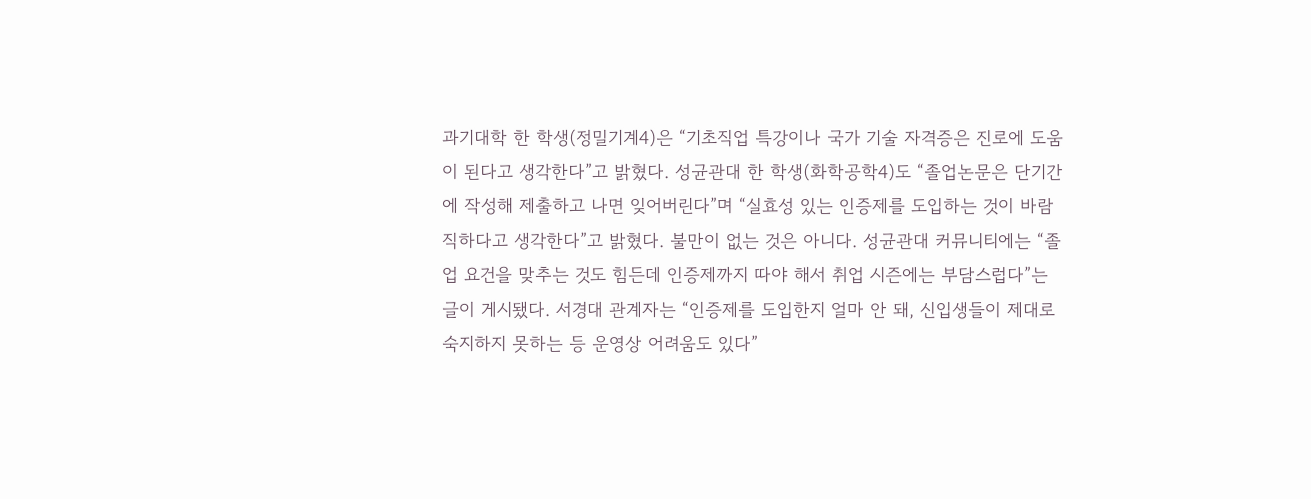과기대학 한 학생(정밀기계4)은 “기초직업 특강이나 국가 기술 자격증은 진로에 도움이 된다고 생각한다”고 밝혔다. 성균관대 한 학생(화학공학4)도 “졸업논문은 단기간에 작성해 제출하고 나면 잊어버린다”며 “실효성 있는 인증제를 도입하는 것이 바람직하다고 생각한다”고 밝혔다. 불만이 없는 것은 아니다. 성균관대 커뮤니티에는 “졸업 요건을 맞추는 것도 힘든데 인증제까지 따야 해서 취업 시즌에는 부담스럽다”는 글이 게시됐다. 서경대 관계자는 “인증제를 도입한지 얼마 안 돼, 신입생들이 제대로 숙지하지 못하는 등 운영상 어려움도 있다”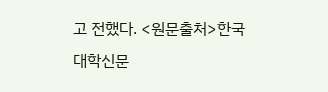고 전했다. <원문출처>한국대학신문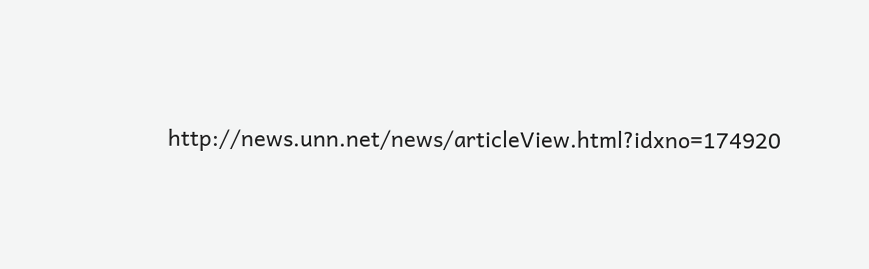http://news.unn.net/news/articleView.html?idxno=174920